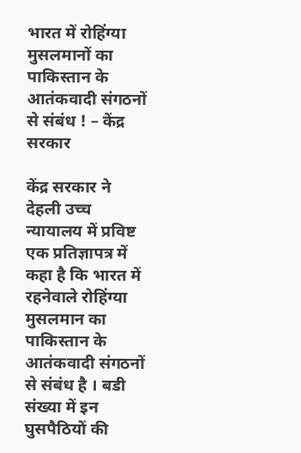भारत में रोहिंग्या मुसलमानों का पाकिस्तान के आतंकवादी संगठनों से संबंध ! – केंद्र सरकार

केंद्र सरकार ने देहली उच्च न्यायालय में प्रविष्ट एक प्रतिज्ञापत्र में कहा है कि भारत में रहनेवाले रोहिंग्या मुसलमान का पाकिस्तान के आतंकवादी संगठनों से संबंध है । बडी संख्या में इन घुसपैठियों की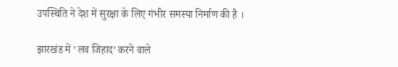उपस्थिति ने देश में सुरक्षा के लिए गंभीर समस्या निर्माण की है ।

झारखंड में ’लव जिहाद’ करने वाले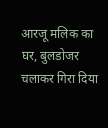आरजू मलिक का घर, बुलडोजर चलाकर गिरा दिया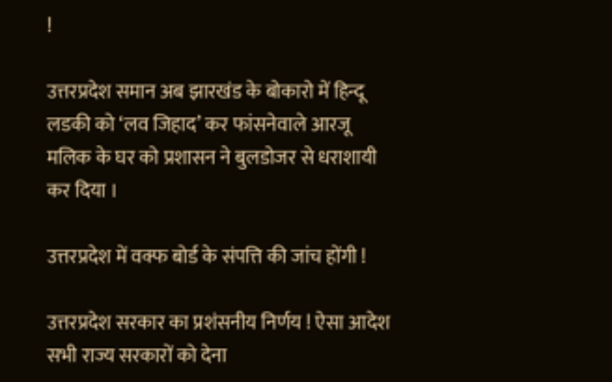!

उत्तरप्रदेश समान अब झारखंड के बोकारो में हिन्दू लडकी को ‘लव जिहाद’ कर फांसनेवाले आरजू मलिक के घर को प्रशासन ने बुलडोजर से धराशायी कर दिया ।

उत्तरप्रदेश में वक्फ बोर्ड के संपत्ति की जांच होंगी !

उत्तरप्रदेश सरकार का प्रशंसनीय निर्णय ! ऐसा आदेश सभी राज्य सरकारों को देना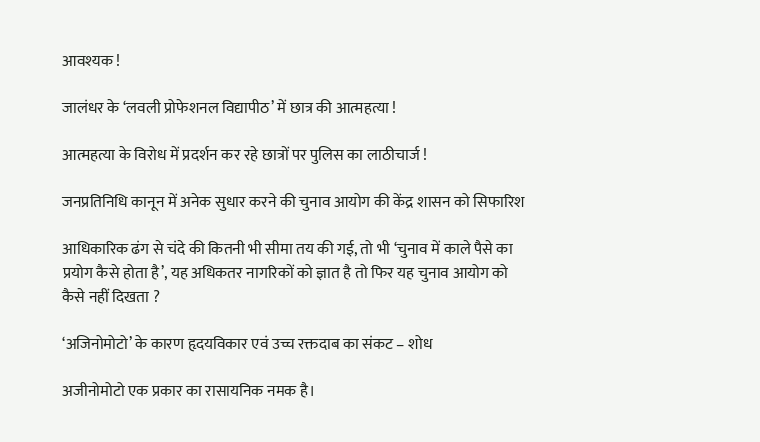आवश्यक !

जालंधर के ‘लवली प्रोफेशनल विद्यापीठ’ में छात्र की आत्महत्या !

आत्महत्या के विरोध में प्रदर्शन कर रहे छात्रों पर पुलिस का लाठीचार्ज !

जनप्रतिनिधि कानून में अनेक सुधार करने की चुनाव आयोग की केंद्र शासन को सिफारिश

आधिकारिक ढंग से चंदे की कितनी भी सीमा तय की गई, तो भी ‘चुनाव में काले पैसे का प्रयोग कैसे होता है’, यह अधिकतर नागरिकों को ज्ञात है तो फिर यह चुनाव आयोग को कैसे नहीं दिखता ?

‘अजिनोमोटो’ के कारण हृदयविकार एवं उच्च रक्तदाब का संकट – शोध

अजीनोमोटो एक प्रकार का रासायनिक नमक है।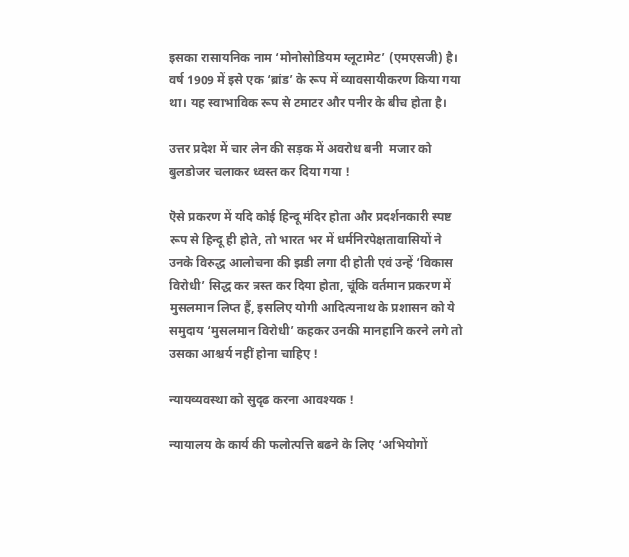इसका रासायनिक नाम ‘मोनोसोडियम ग्लूटामेट’ (एमएसजी) है। वर्ष 1909 में इसे एक ‘ब्रांड’ के रूप में व्यावसायीकरण किया गया था। यह स्वाभाविक रूप से टमाटर और पनीर के बीच होता है।

उत्तर प्रदेश में चार लेन की सड़क में अवरोध बनी  मजार को बुलडोजर चलाकर ध्वस्त कर दिया गया !

ऎसे प्रकरण में यदि कोई हिन्दू मंदिर होता और प्रदर्शनकारी स्पष्ट रूप से हिन्दू ही होते, तो भारत भर में धर्मनिरपेक्षतावासियों ने उनके विरुद्ध आलोचना की झडी लगा दी होती एवं उन्हें ‘विकास विरोधी’ सिद्ध कर त्रस्त कर दिया होता, चूंकि वर्तमान प्रकरण में मुसलमान लिप्त हैं, इसलिए योगी आदित्यनाथ के प्रशासन को ये समुदाय ‘मुसलमान विरोधी’ कहकर उनकी मानहानि करने लगे तो उसका आश्चर्य नहीं होना चाहिए !

न्यायव्यवस्था को सुदृढ करना आवश्यक !

न्यायालय के कार्य की फलोत्पत्ति बढने के लिए ‘अभियोगों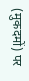(मुकदमों) पर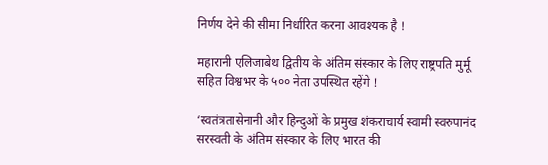निर्णय देने की सीमा निर्धारित करना आवश्यक है !

महारानी एलिजाबेथ द्वितीय के अंतिम संस्कार के लिए राष्ट्रपति मुर्मू सहित विश्वभर के ५०० नेता उपस्थित रहेंगे !

‘स्वतंत्रतासेनानी और हिन्दुओं के प्रमुख शंकराचार्य स्वामी स्वरुपानंद सरस्वती के अंतिम संस्कार के लिए भारत की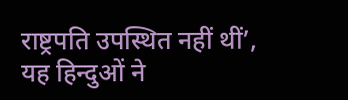राष्ट्रपति उपस्थित नहीं थीं’, यह हिन्दुओं ने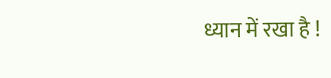ध्यान में रखा है !